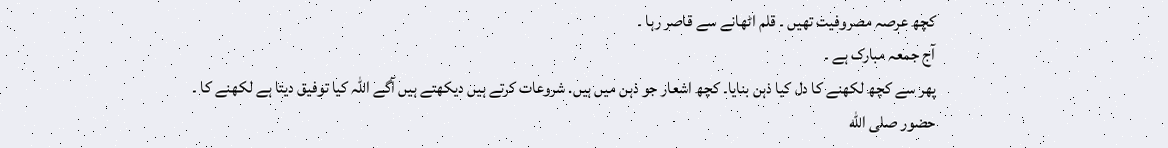کچھ عرصہ مصروفیت تھیں ۔ قلم اٹھانے سے قاصر رہا ۔
آج جمعہ مبارک ہے ۔
پھر سے کچھ لکھنے کا دل کیا ذہن بنایا۔ کچھ اشعار جو ذہن میں ہیں. شروعات کرتے ہیں دیکھتے ہیں آگے اللہ کیا توفیق دیتا ہے لکھنے کا ۔
حضور صلى الله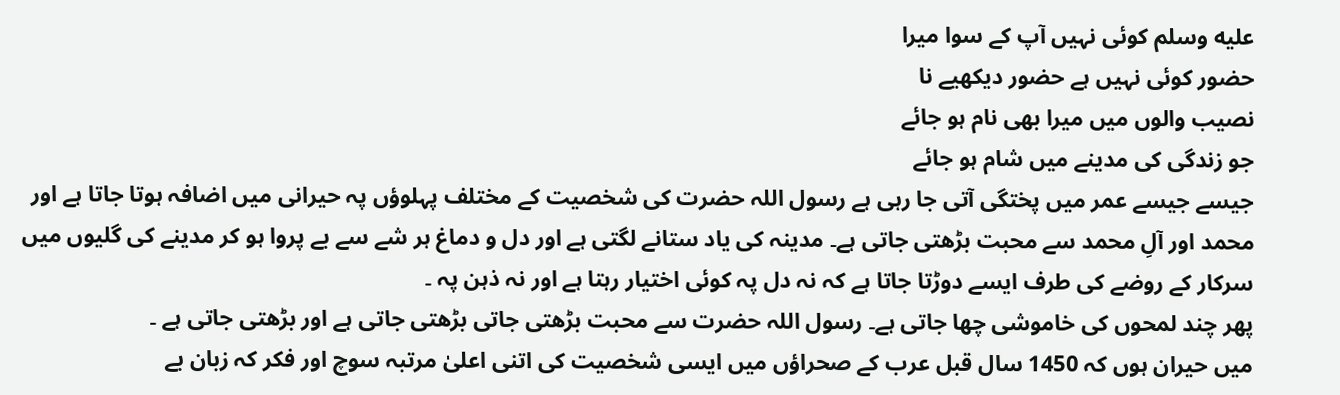عليه وسلم کوئی نہیں آپ کے سوا میرا
حضور کوئی نہیں ہے حضور دیکھیے نا
نصیب والوں میں میرا بھی نام ہو جائے
جو زندگی کی مدینے میں شام ہو جائے
جیسے جیسے عمر میں پختگی آتی جا رہی ہے رسول اللہ حضرت کی شخصیت کے مختلف پہلوؤں پہ حیرانی میں اضافہ ہوتا جاتا ہے اور محمد اور آلِ محمد سے محبت بڑھتی جاتی ہے۔ مدینہ کی یاد ستانے لگتی ہے اور دل و دماغ ہر شے سے بے پروا ہو کر مدینے کی گلیوں میں سرکار کے روضے کی طرف ایسے دوڑتا جاتا ہے کہ نہ دل پہ کوئی اختیار رہتا ہے اور نہ ذہن پہ ۔
پھر چند لمحوں کی خاموشی چھا جاتی ہے۔ رسول اللہ حضرت سے محبت بڑھتی جاتی بڑھتی جاتی ہے اور بڑھتی جاتی ہے ۔
میں حیران ہوں کہ 1450 سال قبل عرب کے صحراؤں میں ایسی شخصیت کی اتنی اعلیٰ مرتبہ سوچ اور فکر کہ زبان بے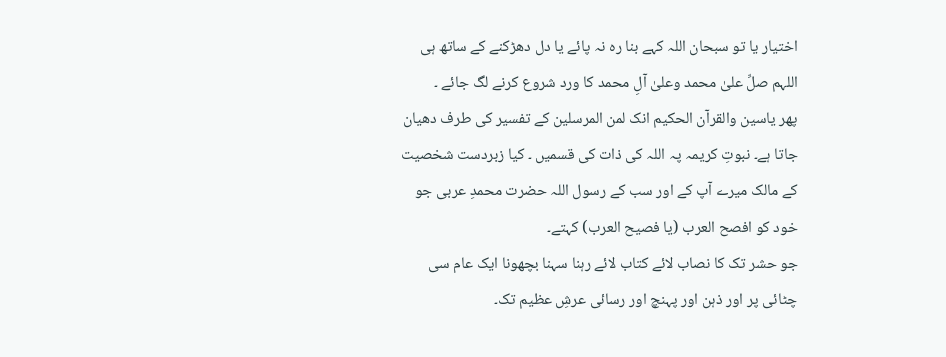اختیار یا تو سبحان اللہ کہے بنا رہ نہ پائے یا دل دھڑکنے کے ساتھ ہی اللہم صلِّ علیٰ محمد وعلیٰ آلِ محمد کا ورد شروع کرنے لگ جائے ۔
پھر یاسین والقرآن الحکیم انک لمن المرسلین کے تفسیر کی طرف دھیان جاتا ہے۔ نبوتِ کریمہ پہ اللہ کی ذات کی قسمیں ۔ کیا زبردست شخصیت کے مالک میرے آپ کے اور سب کے رسول اللہ حضرت محمدِ عربی جو خود کو افصح العرب (یا فصیح العرب) کہتے۔
جو حشر تک کا نصاب لائے کتاب لائے رہنا سہنا بچھونا ایک عام سی چٹائی پر اور ذہن اور پہنچ اور رسائی عرشِ عظیم تک۔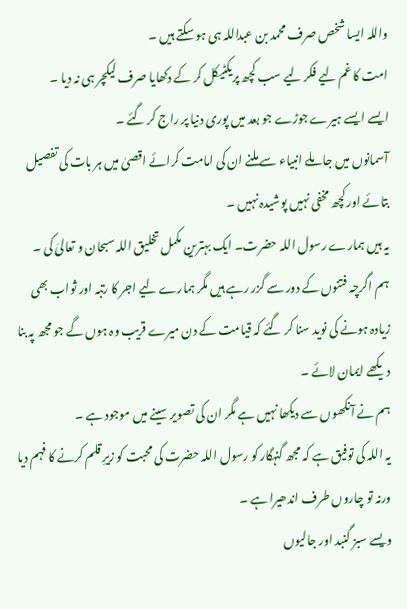واللہ ایسا شخص صرف محمد بن عبداللہ ہی ہو سکتے ہیں ۔
امت کا غم لیے فکر لیے سب کچھ پریکٹیکل کر کے دکھایا صرف لیکچر ہی نہ دیا ۔
ایسے ایسے ہیرے جوڑے جو بعد میں پوری دنیا پر راج کر گئے ۔
آسمانوں میں جا ملے انبیاء سے ملنے ان کی امامت کرائے اقصیٰ میں ہر بات کی تفصیل بتائے اور کچھ مخفی نہیں پوشیدہ نہیں ۔
یہ ہیں ہمارے رسول اللہ حضرت۔ ایک بہترین مکمل تخلیق اللہ سبحان و تعالیٰ کی ۔
ہم اگرچہ فتنوں کے دور سے گزر رہے ہیں مگر ہمارے لیے اجر کا رتبہ اور ثواب بھی زیادہ ہونے کی نوید سنا کر گئے کہ قیامت کے دن میرے قریب وہ ہوں گے جو مجھ پہ بنا دیکھے ایمان لائے ۔
ہم نے آنکھوں سے دیکھا نہیں ہے مگر ان کی تصویر سینے میں موجود ہے ۔
یہ اللہ کی توفیق ہے کہ مجھ گنہگار کو رسول اللہ حضرت کی محبت کو زیرِ قلم کرنے کا فہم دیا ورنہ تو چاروں طرف اندھیرا ہے ۔
ویسے سبز گنبد اور جالیوں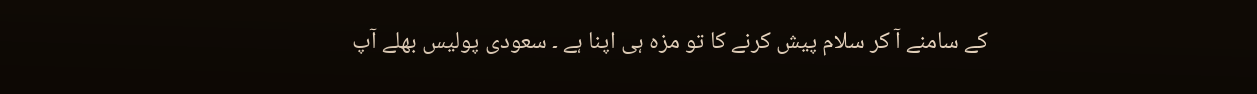کے سامنے آ کر سلام پیش کرنے کا تو مزہ ہی اپنا ہے ۔ سعودی پولیس بھلے آپ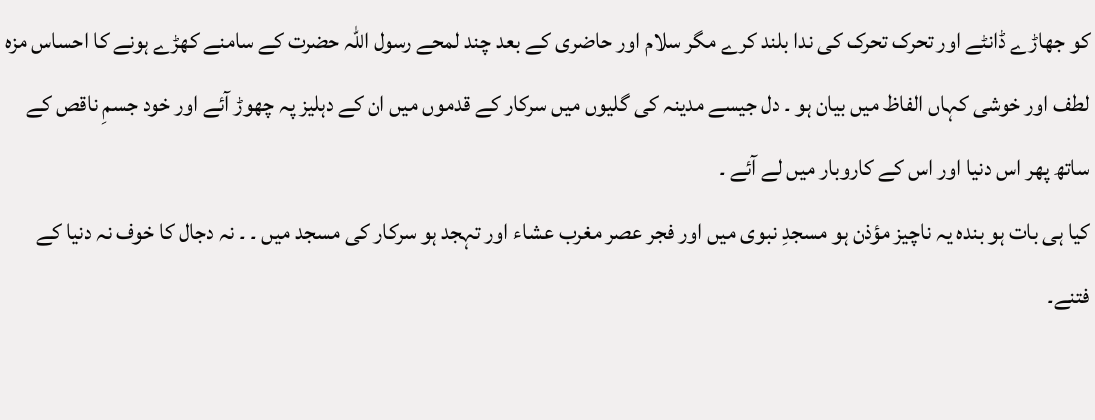کو جھاڑے ڈانٹے اور تحرک تحرک کی ندا بلند کرے مگر سلام اور حاضری کے بعد چند لمحے رسول اللہ حضرت کے سامنے کھڑے ہونے کا احساس مزہ لطف اور خوشی کہاں الفاظ میں بیان ہو ۔ دل جیسے مدینہ کی گلیوں میں سرکار کے قدموں میں ان کے دہلیز پہ چھوڑ آئے اور خود جسمِ ناقص کے ساتھ پھر اس دنیا اور اس کے کاروبار میں لے آئے ۔
کیا ہی بات ہو بندہ یہ ناچیز مؤذن ہو مسجدِ نبوی میں اور فجر عصر مغرب عشاء اور تہجد ہو سرکار کی مسجد میں ۔ ۔ نہ دجال کا خوف نہ دنیا کے فتنے۔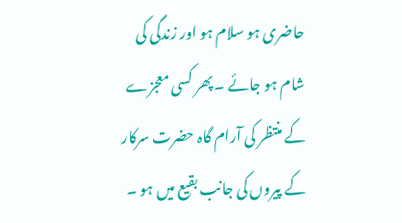حاضری ہو سلام ہو اور زندگی کی شام ہو جائے ۔ پھر کسی معجزے کے منتظر کی آرام گاہ حضرت سرکار کے پیروں کی جانب بقیع میں ہو ۔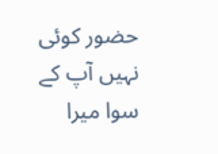حضور کوئی نہیں آپ کے سوا میرا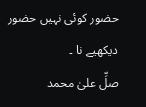حضور کوئی نہیں حضور دیکھیے نا ۔
صلِّ علیٰ محمد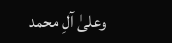وعلیٰ آلِ محمد